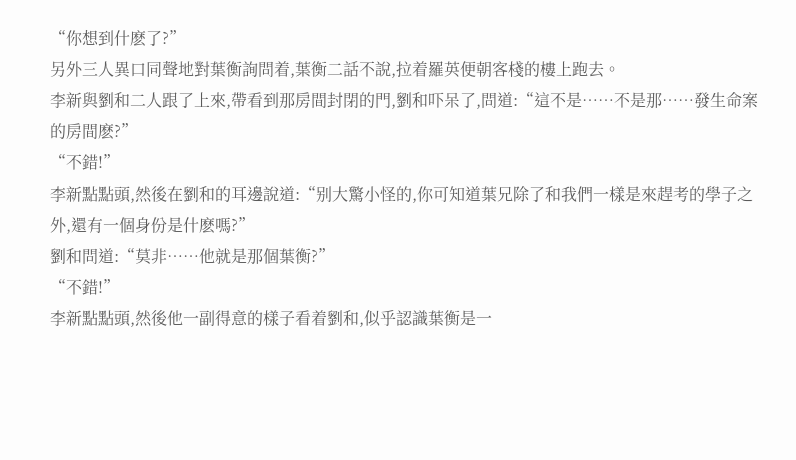“你想到什麽了?”
另外三人異口同聲地對葉衡詢問着,葉衡二話不說,拉着羅英便朝客棧的樓上跑去。
李新與劉和二人跟了上來,帶看到那房間封閉的門,劉和吓呆了,問道:“這不是……不是那……發生命案的房間麽?”
“不錯!”
李新點點頭,然後在劉和的耳邊說道:“别大驚小怪的,你可知道葉兄除了和我們一樣是來趕考的學子之外,還有一個身份是什麽嗎?”
劉和問道:“莫非……他就是那個葉衡?”
“不錯!”
李新點點頭,然後他一副得意的樣子看着劉和,似乎認識葉衡是一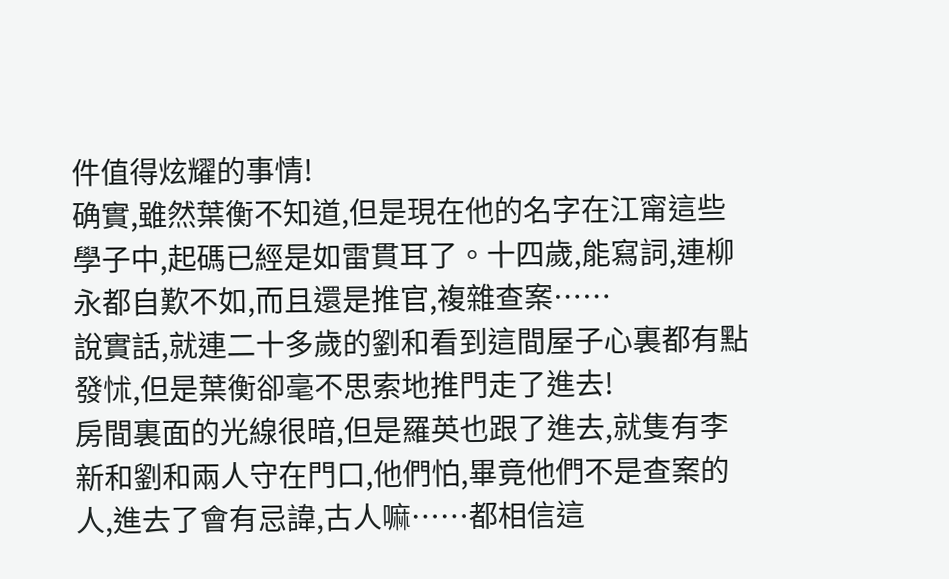件值得炫耀的事情!
确實,雖然葉衡不知道,但是現在他的名字在江甯這些學子中,起碼已經是如雷貫耳了。十四歲,能寫詞,連柳永都自歎不如,而且還是推官,複雜查案……
說實話,就連二十多歲的劉和看到這間屋子心裏都有點發怵,但是葉衡卻毫不思索地推門走了進去!
房間裏面的光線很暗,但是羅英也跟了進去,就隻有李新和劉和兩人守在門口,他們怕,畢竟他們不是查案的人,進去了會有忌諱,古人嘛……都相信這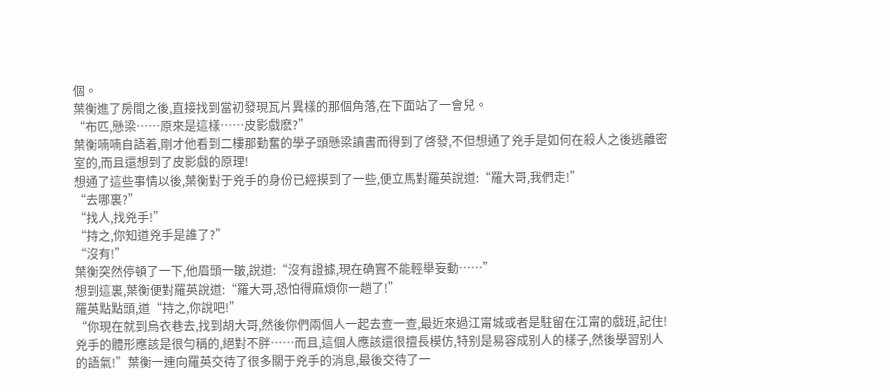個。
葉衡進了房間之後,直接找到當初發現瓦片異樣的那個角落,在下面站了一會兒。
“布匹,懸梁……原來是這樣……皮影戲麽?”
葉衡喃喃自語着,剛才他看到二樓那勤奮的學子頭懸梁讀書而得到了啓發,不但想通了兇手是如何在殺人之後逃離密室的,而且還想到了皮影戲的原理!
想通了這些事情以後,葉衡對于兇手的身份已經摸到了一些,便立馬對羅英說道:“羅大哥,我們走!”
“去哪裏?”
“找人,找兇手!”
“持之,你知道兇手是誰了?”
“沒有!”
葉衡突然停頓了一下,他眉頭一皺,說道:“沒有證據,現在确實不能輕舉妄動……”
想到這裏,葉衡便對羅英說道:“羅大哥,恐怕得麻煩你一趟了!”
羅英點點頭,道“持之,你說吧!”
“你現在就到烏衣巷去,找到胡大哥,然後你們兩個人一起去查一查,最近來過江甯城或者是駐留在江甯的戲班,記住!兇手的體形應該是很勻稱的,絕對不胖……而且,這個人應該還很擅長模仿,特别是易容成别人的樣子,然後學習别人的語氣!”葉衡一連向羅英交待了很多關于兇手的消息,最後交待了一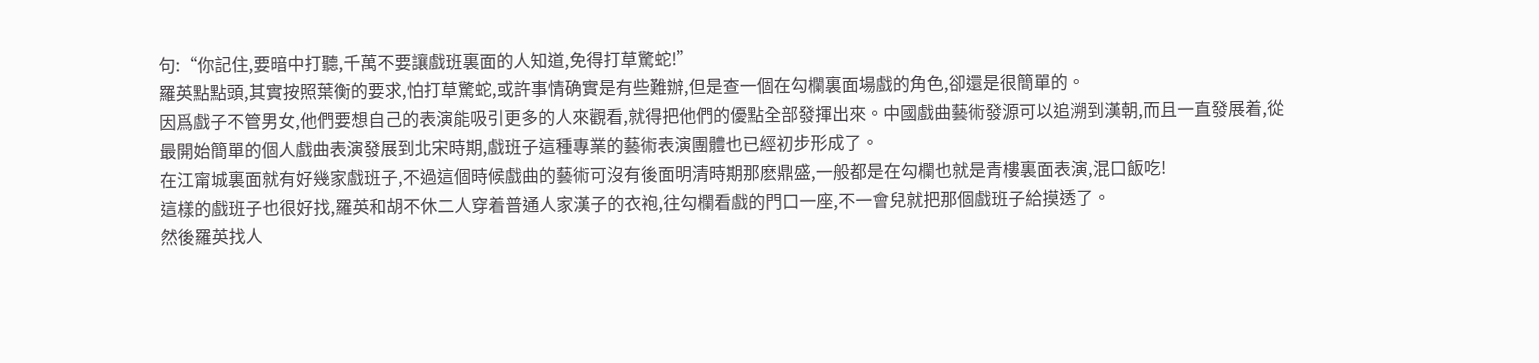句:“你記住,要暗中打聽,千萬不要讓戲班裏面的人知道,免得打草驚蛇!”
羅英點點頭,其實按照葉衡的要求,怕打草驚蛇,或許事情确實是有些難辦,但是查一個在勾欄裏面場戲的角色,卻還是很簡單的。
因爲戲子不管男女,他們要想自己的表演能吸引更多的人來觀看,就得把他們的優點全部發揮出來。中國戲曲藝術發源可以追溯到漢朝,而且一直發展着,從最開始簡單的個人戲曲表演發展到北宋時期,戲班子這種專業的藝術表演團體也已經初步形成了。
在江甯城裏面就有好幾家戲班子,不過這個時候戲曲的藝術可沒有後面明清時期那麽鼎盛,一般都是在勾欄也就是青樓裏面表演,混口飯吃!
這樣的戲班子也很好找,羅英和胡不休二人穿着普通人家漢子的衣袍,往勾欄看戲的門口一座,不一會兒就把那個戲班子給摸透了。
然後羅英找人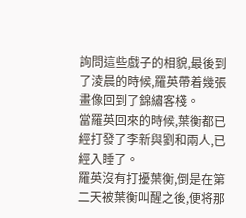詢問這些戲子的相貌,最後到了淩晨的時候,羅英帶着幾張畫像回到了錦繡客棧。
當羅英回來的時候,葉衡都已經打發了李新與劉和兩人,已經入睡了。
羅英沒有打擾葉衡,倒是在第二天被葉衡叫醒之後,便将那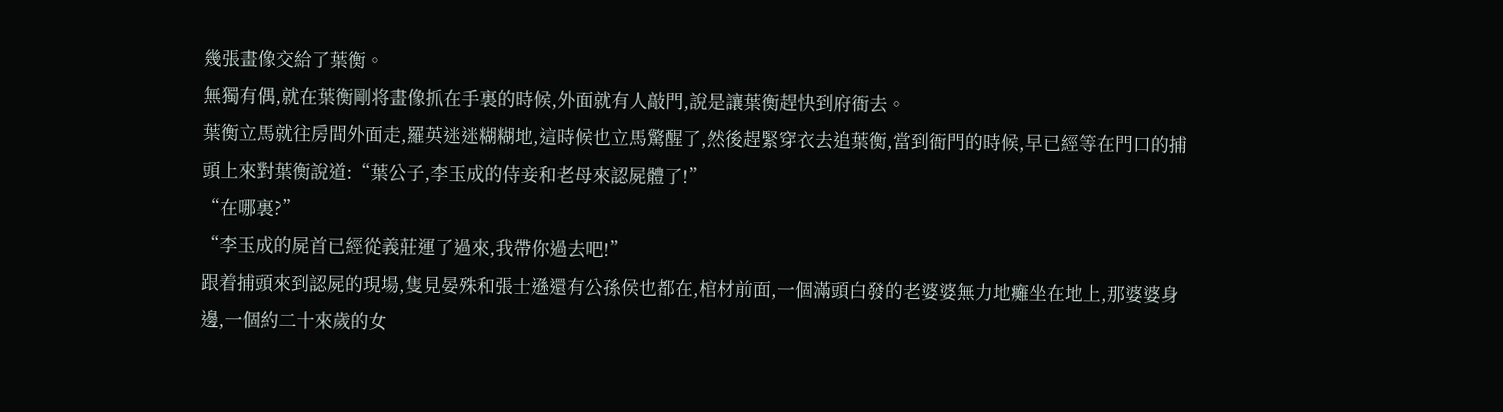幾張畫像交給了葉衡。
無獨有偶,就在葉衡剛将畫像抓在手裏的時候,外面就有人敲門,說是讓葉衡趕快到府衙去。
葉衡立馬就往房間外面走,羅英迷迷糊糊地,這時候也立馬驚醒了,然後趕緊穿衣去追葉衡,當到衙門的時候,早已經等在門口的捕頭上來對葉衡說道:“葉公子,李玉成的侍妾和老母來認屍體了!”
“在哪裏?”
“李玉成的屍首已經從義莊運了過來,我帶你過去吧!”
跟着捕頭來到認屍的現場,隻見晏殊和張士遜還有公孫侯也都在,棺材前面,一個滿頭白發的老婆婆無力地癱坐在地上,那婆婆身邊,一個約二十來歲的女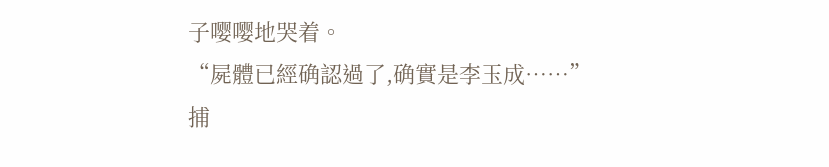子嘤嘤地哭着。
“屍體已經确認過了,确實是李玉成……”
捕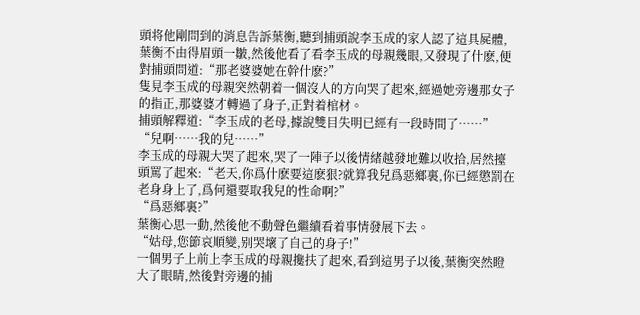頭将他剛問到的消息告訴葉衡,聽到捕頭說李玉成的家人認了這具屍體,葉衡不由得眉頭一皺,然後他看了看李玉成的母親幾眼,又發現了什麽,便對捕頭問道:“那老婆婆她在幹什麽?”
隻見李玉成的母親突然朝着一個沒人的方向哭了起來,經過她旁邊那女子的指正,那婆婆才轉過了身子,正對着棺材。
捕頭解釋道:“李玉成的老母,據說雙目失明已經有一段時間了……”
“兒啊……我的兒……”
李玉成的母親大哭了起來,哭了一陣子以後情緒越發地難以收拾,居然擡頭罵了起來:“老天,你爲什麽要這麽狠?就算我兒爲惡鄉裏,你已經懲罰在老身身上了,爲何還要取我兒的性命啊?”
“爲惡鄉裏?”
葉衡心思一動,然後他不動聲色繼續看着事情發展下去。
“姑母,您節哀順變,别哭壞了自己的身子!”
一個男子上前上李玉成的母親攙扶了起來,看到這男子以後,葉衡突然瞪大了眼睛,然後對旁邊的捕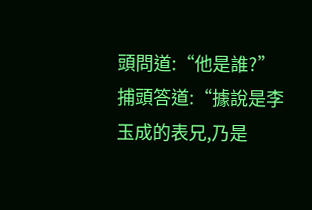頭問道:“他是誰?”
捕頭答道:“據說是李玉成的表兄,乃是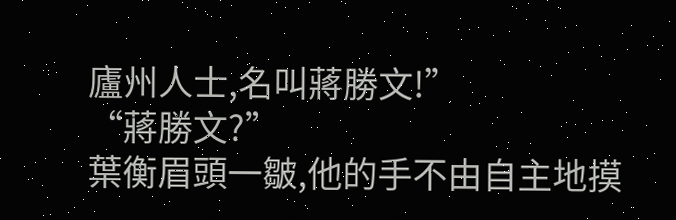廬州人士,名叫蔣勝文!”
“蔣勝文?”
葉衡眉頭一皺,他的手不由自主地摸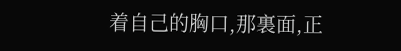着自己的胸口,那裏面,正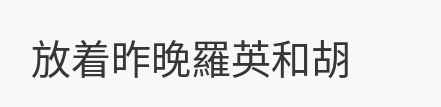放着昨晚羅英和胡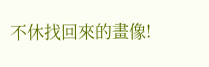不休找回來的畫像!